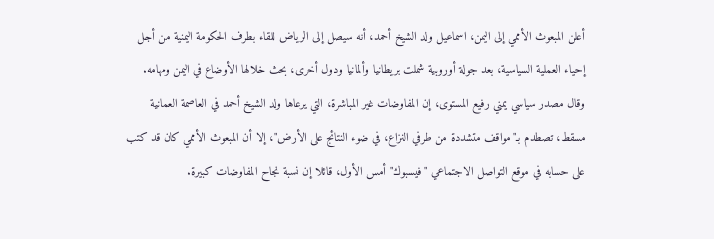أعلن المبعوث الأممي إلى اليمن، اسماعيل ولد الشيخ أحمد، أنه سيصل إلى الرياض للقاء بطرف الحكومة اليمنية من أجل إحياء العملية السياسية، بعد جولة أوروبية شملت بريطانيا وألمانيا ودول أخرى، بحث خلالها الأوضاع في اليمن ومهامه.
وقال مصدر سياسي يمني رفيع المستوى، إن المفاوضات غير المباشرة، التي يرعاها ولد الشيخ أحمد في العاصمة العمانية مسقط، تصطدم بـ"مواقف متشددة من طرفي النزاع، في ضوء النتائج على الأرض"، إلا أن المبعوث الأممي كان قد كتب على حسابه في موقع التواصل الاجتماعي "فيسبوك" أمس الأول، قائلا إن نسبة نجاح المفاوضات كبيرة.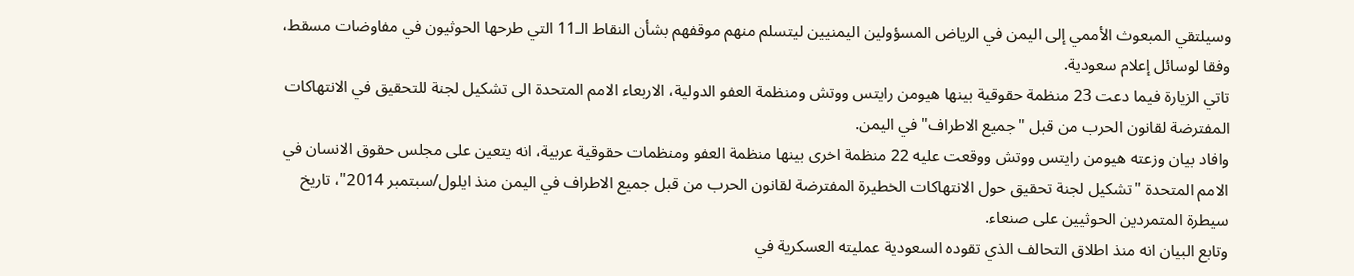وسيلتقي المبعوث الأممي إلى اليمن في الرياض المسؤولين اليمنيين ليتسلم منهم موقفهم بشأن النقاط الـ11 التي طرحها الحوثيون في مفاوضات مسقط، وفقا لوسائل إعلام سعودية.
تاتي الزيارة فيما دعت 23 منظمة حقوقية بينها هيومن رايتس ووتش ومنظمة العفو الدولية، الاربعاء الامم المتحدة الى تشكيل لجنة للتحقيق في الانتهاكات المفترضة لقانون الحرب من قبل "جميع الاطراف" في اليمن.
وافاد بيان وزعته هيومن رايتس ووتش ووقعت عليه 22 منظمة اخرى بينها منظمة العفو ومنظمات حقوقية عربية، انه يتعين على مجلس حقوق الانسان في الامم المتحدة "تشكيل لجنة تحقيق حول الانتهاكات الخطيرة المفترضة لقانون الحرب من قبل جميع الاطراف في اليمن منذ ايلول/سبتمبر 2014"، تاريخ سيطرة المتمردين الحوثيين على صنعاء.
وتابع البيان انه منذ اطلاق التحالف الذي تقوده السعودية عمليته العسكرية في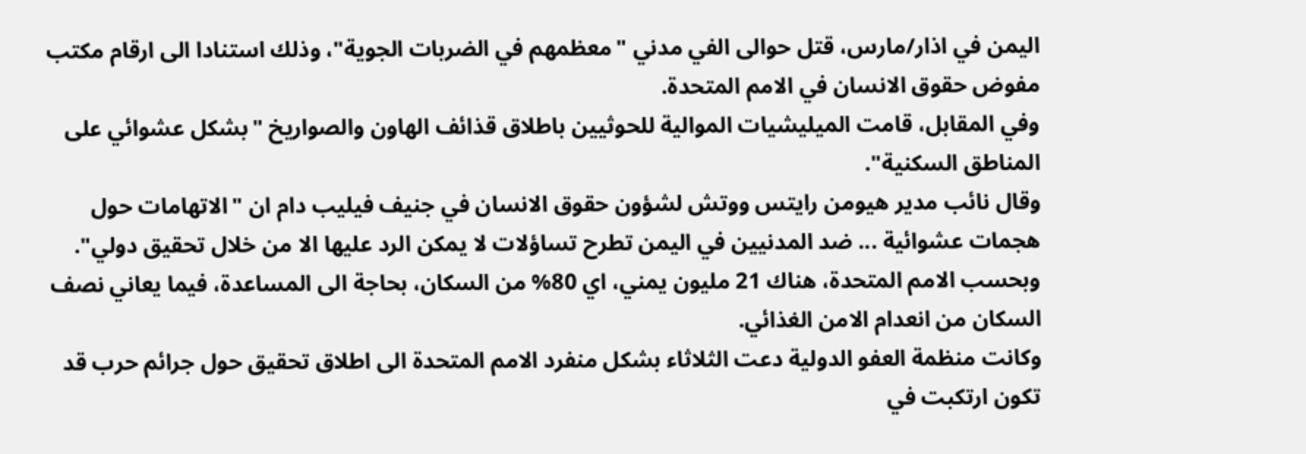اليمن في اذار/مارس، قتل حوالى الفي مدني "معظمهم في الضربات الجوية"، وذلك استنادا الى ارقام مكتب مفوض حقوق الانسان في الامم المتحدة.
وفي المقابل، قامت الميليشيات الموالية للحوثيين باطلاق قذائف الهاون والصواريخ "بشكل عشوائي على المناطق السكنية".
وقال نائب مدير هيومن رايتس ووتش لشؤون حقوق الانسان في جنيف فيليب دام ان "الاتهامات حول هجمات عشوائية ... ضد المدنيين في اليمن تطرح تساؤلات لا يمكن الرد عليها الا من خلال تحقيق دولي".
وبحسب الامم المتحدة، هناك 21 مليون يمني، اي 80% من السكان، بحاجة الى المساعدة، فيما يعاني نصف السكان من انعدام الامن الغذائي.
وكانت منظمة العفو الدولية دعت الثلاثاء بشكل منفرد الامم المتحدة الى اطلاق تحقيق حول جرائم حرب قد تكون ارتكبت في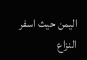اليمن حيث اسفر النزاع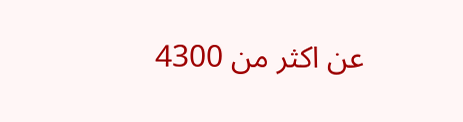عن اكثر من 4300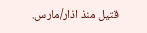قتيل منذ اذار/مارس.